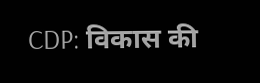CDP: विकास की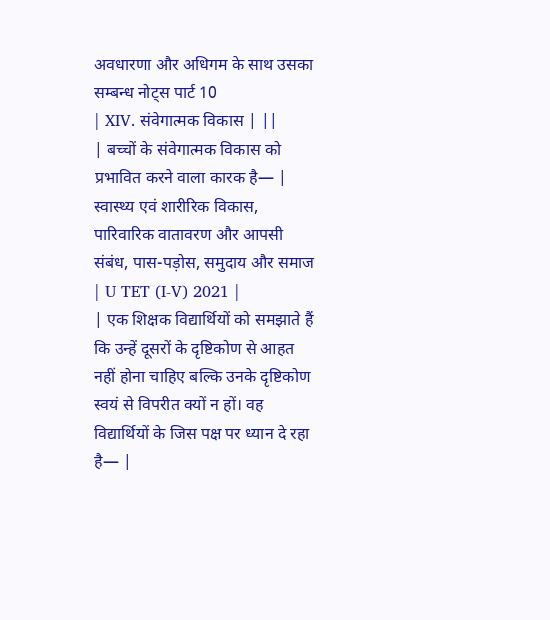अवधारणा और अधिगम के साथ उसका सम्बन्ध नोट्स पार्ट 10
| XIV. संवेगात्मक विकास | ||
| बच्चों के संवेगात्मक विकास को प्रभावित करने वाला कारक है— | स्वास्थ्य एवं शारीरिक विकास, पारिवारिक वातावरण और आपसी संबंध, पास-पड़ोस, समुदाय और समाज | U TET (I-V) 2021 |
| एक शिक्षक विद्यार्थियों को समझाते हैं कि उन्हें दूसरों के दृष्टिकोण से आहत नहीं होना चाहिए बल्कि उनके दृष्टिकोण स्वयं से विपरीत क्यों न हों। वह विद्यार्थियों के जिस पक्ष पर ध्यान दे रहा है— |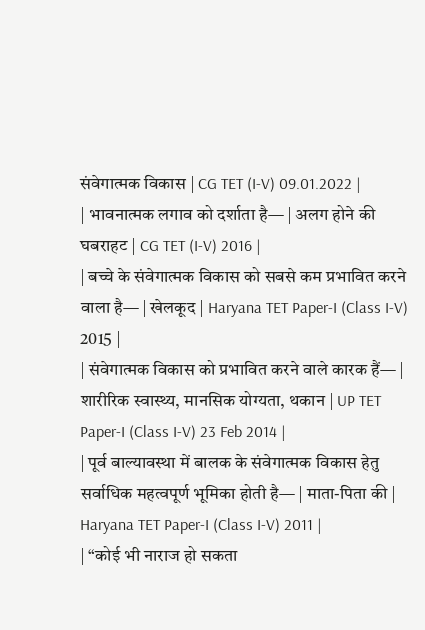संवेगात्मक विकास | CG TET (I-V) 09.01.2022 |
| भावनात्मक लगाव को दर्शाता है— | अलग होने की घबराहट | CG TET (I-V) 2016 |
| बच्चे के संवेगात्मक विकास को सबसे कम प्रभावित करने वाला है— | खेलकूद | Haryana TET Paper-I (Class I-V) 2015 |
| संवेगात्मक विकास को प्रभावित करने वाले कारक हैं— | शारीरिक स्वास्थ्य, मानसिक योग्यता, थकान | UP TET Paper-I (Class I-V) 23 Feb 2014 |
| पूर्व बाल्यावस्था में बालक के संवेगात्मक विकास हेतु सर्वाधिक महत्वपूर्ण भूमिका होती है— | माता-पिता की | Haryana TET Paper-I (Class I-V) 2011 |
| “कोई भी नाराज हो सकता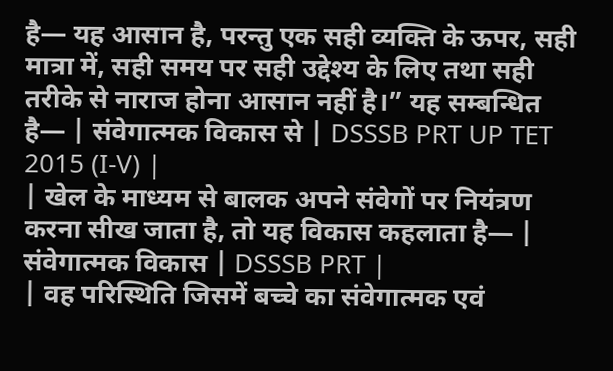है— यह आसान है, परन्तु एक सही व्यक्ति के ऊपर, सही मात्रा में, सही समय पर सही उद्देश्य के लिए तथा सही तरीके से नाराज होना आसान नहीं है।” यह सम्बन्धित है— | संवेगात्मक विकास से | DSSSB PRT UP TET 2015 (I-V) |
| खेल के माध्यम से बालक अपने संवेगों पर नियंत्रण करना सीख जाता है, तो यह विकास कहलाता है— | संवेगात्मक विकास | DSSSB PRT |
| वह परिस्थिति जिसमें बच्चे का संवेगात्मक एवं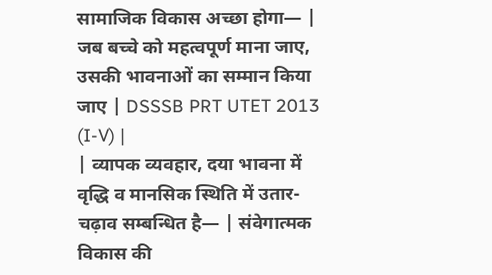सामाजिक विकास अच्छा होगा— | जब बच्चे को महत्वपूर्ण माना जाए, उसकी भावनाओं का सम्मान किया जाए | DSSSB PRT UTET 2013 (I-V) |
| व्यापक व्यवहार, दया भावना में वृद्धि व मानसिक स्थिति में उतार-चढ़ाव सम्बन्धित है— | संवेगात्मक विकास की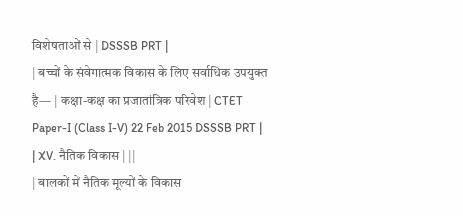विशेषताओं से | DSSSB PRT |
| बच्चों के संवेगात्मक विकास के लिए सर्वाधिक उपयुक्त है— | कक्षा-कक्ष का प्रजातांत्रिक परिवेश | CTET Paper-I (Class I-V) 22 Feb 2015 DSSSB PRT |
| XV. नैतिक विकास | ||
| बालकों में नैतिक मूल्यों के विकास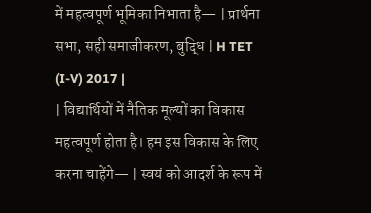में महत्वपूर्ण भूमिका निभाता है— | प्रार्थना सभा, सही समाजीकरण, बुद्धि | H TET (I-V) 2017 |
| विद्यार्थियों में नैतिक मूल्यों का विकास महत्वपूर्ण होता है। हम इस विकास के लिए करना चाहेंगे— | स्वयं को आदर्श के रूप में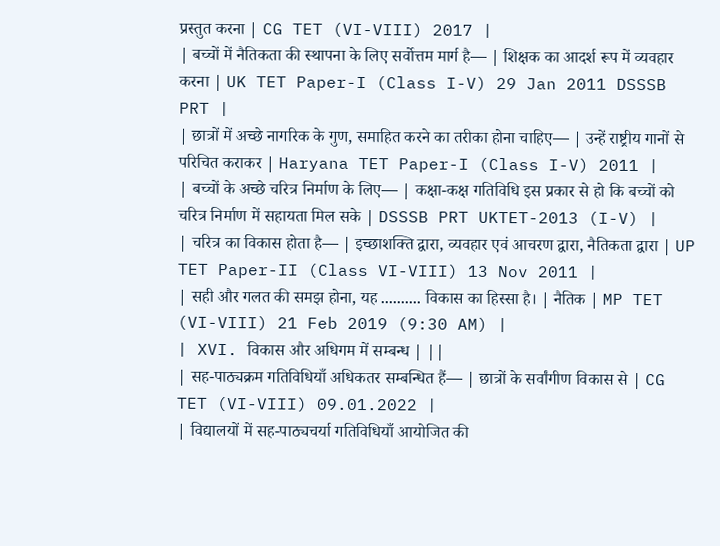प्रस्तुत करना | CG TET (VI-VIII) 2017 |
| बच्चों में नैतिकता की स्थापना के लिए सर्वोत्तम मार्ग है— | शिक्षक का आदर्श रूप में व्यवहार करना | UK TET Paper-I (Class I-V) 29 Jan 2011 DSSSB PRT |
| छात्रों में अच्छे नागरिक के गुण, समाहित करने का तरीका होना चाहिए— | उन्हें राष्ट्रीय गानों से परिचित कराकर | Haryana TET Paper-I (Class I-V) 2011 |
| बच्चों के अच्छे चरित्र निर्माण के लिए— | कक्षा-कक्ष गतिविधि इस प्रकार से हो कि बच्चों को चरित्र निर्माण में सहायता मिल सके | DSSSB PRT UKTET-2013 (I-V) |
| चरित्र का विकास होता है— | इच्छाशक्ति द्वारा, व्यवहार एवं आचरण द्वारा, नैतिकता द्वारा | UP TET Paper-II (Class VI-VIII) 13 Nov 2011 |
| सही और गलत की समझ होना, यह .......... विकास का हिस्सा है। | नैतिक | MP TET (VI-VIII) 21 Feb 2019 (9:30 AM) |
| XVI. विकास और अधिगम में सम्बन्ध | ||
| सह-पाठ्यक्रम गतिविधियाँ अधिकतर सम्बन्धित हैं— | छात्रों के सर्वांगीण विकास से | CG TET (VI-VIII) 09.01.2022 |
| विद्यालयों में सह-पाठ्यचर्या गतिविधियाँ आयोजित की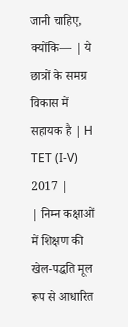जानी चाहिए, क्योंकि— | ये छात्रों के समग्र विकास में सहायक है | H TET (I-V) 2017 |
| निम्न कक्षाओं में शिक्षण की खेल-पद्धति मूल रूप से आधारित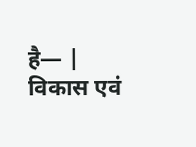है— | विकास एवं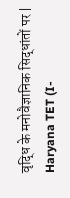वृद्धि के मनोवैज्ञानिक सिद्धांतों पर | Haryana TET (I-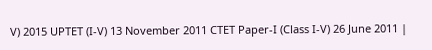V) 2015 UPTET (I-V) 13 November 2011 CTET Paper-I (Class I-V) 26 June 2011 |